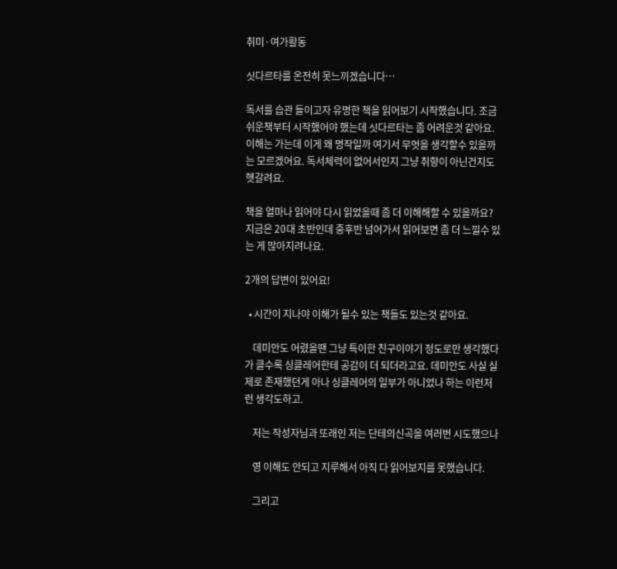취미·여가활동

싯다르타를 온전히 못느끼겠습니다…

독서를 습관 들이고자 유명한 책을 읽어보기 시작했습니다. 조금 쉬운책부터 시작했어야 했는데 싯다르타는 좀 어려운것 같아요. 이해는 가는데 이게 왜 명작일까 여기서 무엇을 생각할수 있을까는 모르겠어요. 독서체력이 없어서인지 그냥 취향이 아닌건지도 헷갈려요.

책을 얼마나 읽어야 다시 읽었을때 좀 더 이해해할 수 있을까요? 지금은 20대 초반인데 중후반 넘어가서 읽어보면 좀 더 느낄수 있는 게 많아지려나요.

2개의 답변이 있어요!

  • 시간이 지나야 이해가 될수 있는 책들도 있는것 같아요.

    데미안도 어렸을땐 그냥 특이한 친구이야기 정도로만 생각했다가 클수록 싱클레어한테 공감이 더 되더라고요. 데미안도 사실 실제로 존재했던게 아나 싱클레어의 일부가 아니었나 하는 이런저런 생각도하고.

    저는 작성자님과 또래인 저는 단테의신곡을 여러번 시도했으나

    영 이해도 안되고 지루해서 아직 다 읽어보지를 못했습니다.

    그리고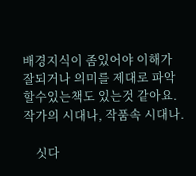배경지식이 좀있어야 이해가 잘되거나 의미를 제대로 파악할수있는책도 있는것 같아요. 작가의 시대나, 작품속 시대나.

    싯다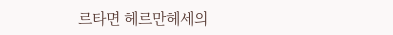르타면 헤르만헤세의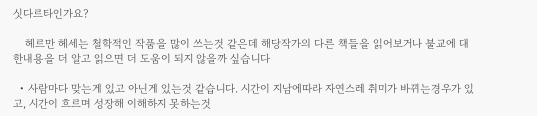싯다르타인가요?

    헤르만 헤세는 철학적인 작품을 많이 쓰는것 같은데 해당작가의 다른 책들을 읽어보거나 불교에 대한내용을 더 알고 읽으면 더 도움이 되지 않을까 싶습니다

  • 사람마다 맞는게 있고 아닌게 있는것 같습니다. 시간이 지남에따라 자연스레 취미가 바뀌는경우가 있고, 시간이 흐르며 성장해 이해하지 못하는것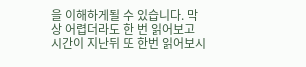을 이해하게될 수 있습니다. 막상 어렵더라도 한 번 읽어보고 시간이 지난뒤 또 한번 읽어보시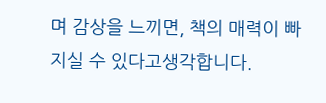며 감상을 느끼면, 책의 매력이 빠지실 수 있다고생각합니다.